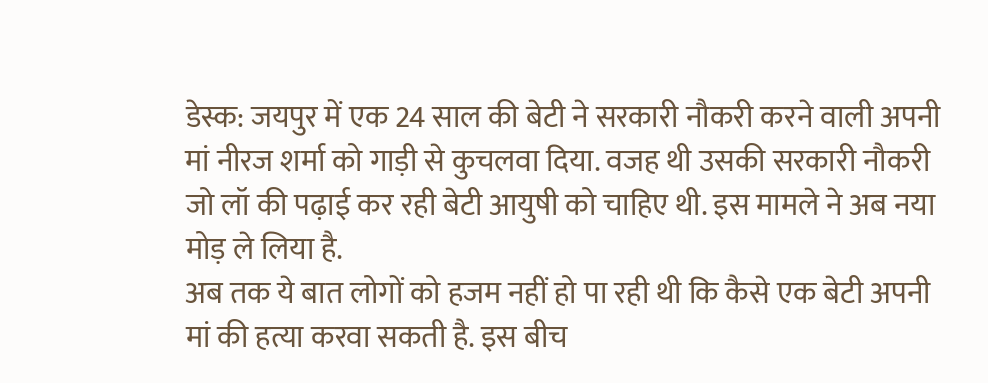डेस्क: जयपुर में एक 24 साल की बेटी ने सरकारी नौकरी करने वाली अपनी मां नीरज शर्मा को गाड़ी से कुचलवा दिया. वजह थी उसकी सरकारी नौकरी जो लॉ की पढ़ाई कर रही बेटी आयुषी को चाहिए थी. इस मामले ने अब नया मोड़ ले लिया है.
अब तक ये बात लोगों को हजम नहीं हो पा रही थी कि कैसे एक बेटी अपनी मां की हत्या करवा सकती है. इस बीच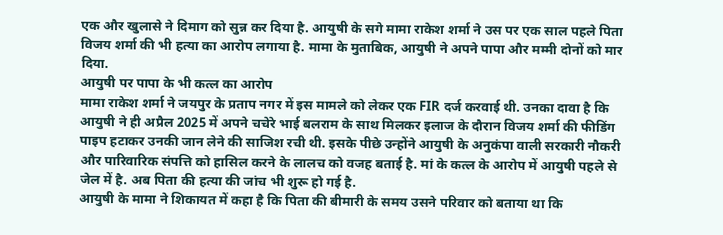एक और खुलासे ने दिमाग को सुन्न कर दिया है. आयुषी के सगे मामा राकेश शर्मा ने उस पर एक साल पहले पिता विजय शर्मा की भी हत्या का आरोप लगाया है. मामा के मुताबिक, आयुषी ने अपने पापा और मम्मी दोनों को मार दिया.
आयुषी पर पापा के भी कत्ल का आरोप
मामा राकेश शर्मा ने जयपुर के प्रताप नगर में इस मामले को लेकर एक FIR दर्ज करवाई थी. उनका दावा है कि आयुषी ने ही अप्रैल 2025 में अपने चचेरे भाई बलराम के साथ मिलकर इलाज के दौरान विजय शर्मा की फीडिंग पाइप हटाकर उनकी जान लेने की साजिश रची थी. इसके पीछे उन्होंने आयुषी के अनुकंपा वाली सरकारी नौकरी और पारिवारिक संपत्ति को हासिल करने के लालच को वजह बताई है. मां के कत्ल के आरोप में आयुषी पहले से जेल में है. अब पिता की हत्या की जांच भी शुरू हो गई है.
आयुषी के मामा ने शिकायत में कहा है कि पिता की बीमारी के समय उसने परिवार को बताया था कि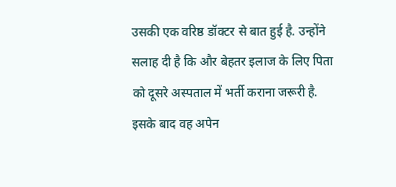उसकी एक वरिष्ठ डॉक्टर से बात हुई है. उन्होंने सलाह दी है कि और बेहतर इलाज के लिए पिता को दूसरे अस्पताल में भर्ती कराना जरूरी है. इसके बाद वह अपेन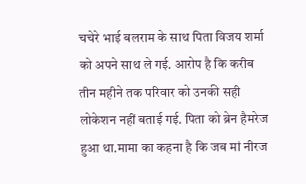चचेरे भाई बलराम के साथ पिता विजय शर्मा को अपने साथ ले गई. आरोप है कि करीब तीन महीने तक परिवार को उनकी सही लोकेशन नहीं बताई गई. पिता को ब्रेन हैमरेज हुआ था.मामा का कहना है कि जब मां नीरज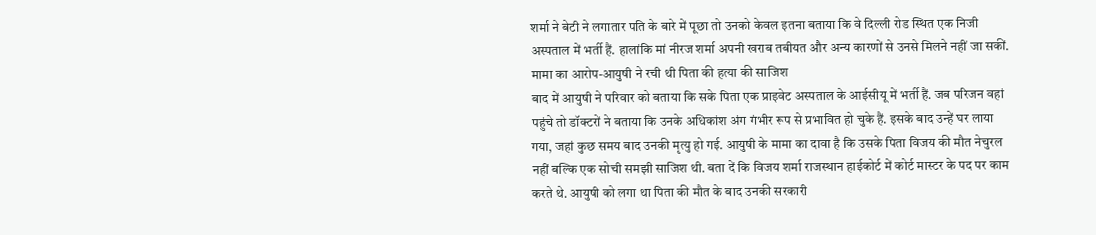शर्मा ने बेटी ने लगातार पति के बारे में पूछा तो उनको केवल इतना बताया कि वे दिल्ली रोड स्थित एक निजी अस्पताल में भर्ती हैं. हालांकि मां नीरज शर्मा अपनी खराब तबीयत और अन्य कारणों से उनसे मिलने नहीं जा सकीं.
मामा का आरोप-आयुषी ने रची थी पिता की हत्या की साजिश
बाद में आयुषी ने परिवार को बताया कि सके पिता एक प्राइवेट अस्पताल के आईसीयू में भर्ती हैं. जब परिजन वहां पहुंचे तो डॉक्टरों ने बताया कि उनके अधिकांश अंग गंभीर रूप से प्रभावित हो चुके हैं. इसके बाद उन्हें घर लाया गया, जहां कुछ समय बाद उनकी मृत्यु हो गई. आयुषी के मामा का दावा है कि उसके पिता विजय की मौत नेचुरल नहीं बल्कि एक सोची समझी साजिश थी. बता दें कि विजय शर्मा राजस्थान हाईकोर्ट में कोर्ट मास्टर के पद पर काम करते थे. आयुषी को लगा था पिता की मौत के बाद उनकी सरकारी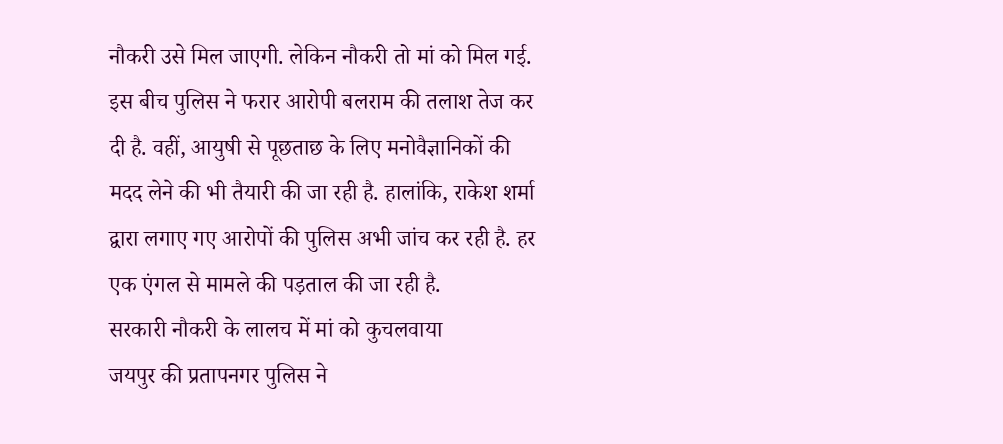नौकरी उसे मिल जाएगी. लेकिन नौकरी तो मां को मिल गई.
इस बीच पुलिस ने फरार आरोपी बलराम की तलाश तेज कर दी है. वहीं, आयुषी से पूछताछ के लिए मनोवैज्ञानिकों की मदद लेने की भी तैयारी की जा रही है. हालांकि, राकेश शर्मा द्वारा लगाए गए आरोपों की पुलिस अभी जांच कर रही है. हर एक एंगल से मामले की पड़ताल की जा रही है.
सरकारी नौकरी के लालच में मां को कुचलवाया
जयपुर की प्रतापनगर पुलिस ने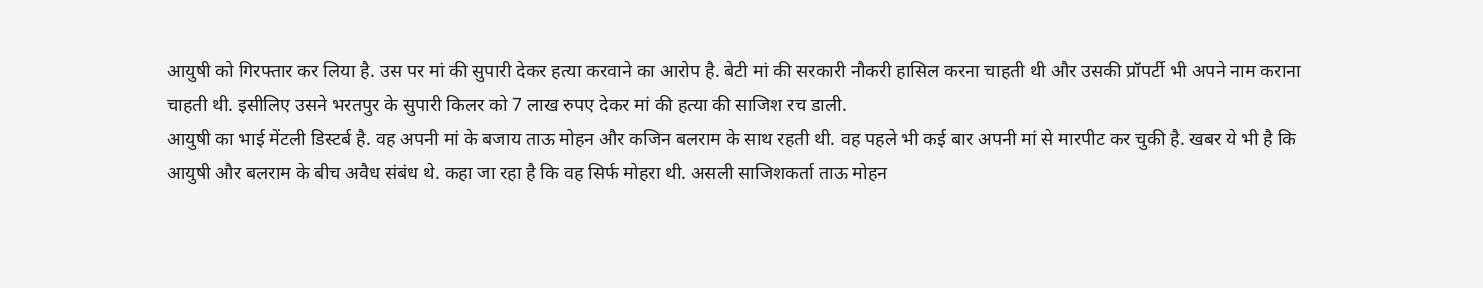आयुषी को गिरफ्तार कर लिया है. उस पर मां की सुपारी देकर हत्या करवाने का आरोप है. बेटी मां की सरकारी नौकरी हासिल करना चाहती थी और उसकी प्रॉपर्टी भी अपने नाम कराना चाहती थी. इसीलिए उसने भरतपुर के सुपारी किलर को 7 लाख रुपए देकर मां की हत्या की साजिश रच डाली.
आयुषी का भाई मेंटली डिस्टर्ब है. वह अपनी मां के बजाय ताऊ मोहन और कजिन बलराम के साथ रहती थी. वह पहले भी कई बार अपनी मां से मारपीट कर चुकी है. खबर ये भी है कि आयुषी और बलराम के बीच अवैध संबंध थे. कहा जा रहा है कि वह सिर्फ मोहरा थी. असली साजिशकर्ता ताऊ मोहन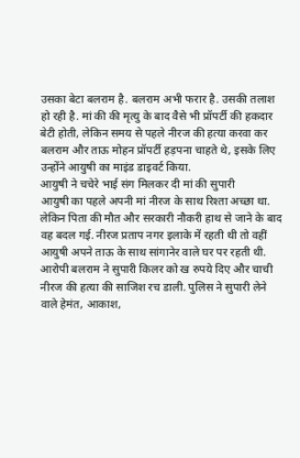उसका बेटा बलराम है. बलराम अभी फरार है. उसकी तलाश हो रही है. मां की की मृत्यु के बाद वैसे भी प्रॉपर्टी की हकदार बेटी होती, लेकिन समय से पहले नीरज की हत्या करवा कर बलराम और ताऊ मोहन प्रॉपर्टी हड़पना चाहते थे, इसके लिए उन्होंने आयुषी का माइंड डाइवर्ट किया.
आयुषी ने चचेरे भाई संग मिलकर दी मां की सुपारी
आयुषी का पहले अपनी मां नीरज के साथ रिश्ता अच्छा था. लेकिन पिता की मौत और सरकारी नौकरी हाथ से जाने के बाद वह बदल गई. नीरज प्रताप नगर इलाके में रहती थी तो वहीं आयुषी अपने ताऊ के साथ सांगानेर वाले घर पर रहती थी. आरोपी बलराम ने सुपारी किलर को ख रुपये दिए और चाची नीरज की हत्या की साजिश रच डाली. पुलिस ने सुपारी लेने वाले हेमंत, आकाश,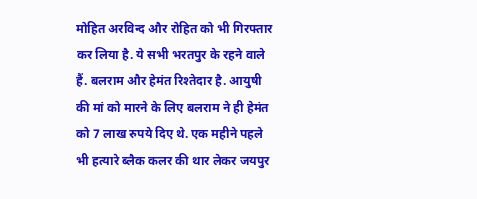मोहित अरविन्द और रोहित को भी गिरफ्तार कर लिया है. ये सभी भरतपुर के रहने वाले हैं. बलराम और हेमंत रिश्तेदार है. आयुषी की मां को मारने के लिए बलराम ने ही हेमंत को 7 लाख रुपये दिए थे. एक महीने पहले भी हत्यारे ब्लैक कलर की थार लेकर जयपुर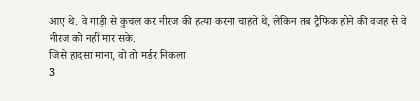आए थे. वे गाड़ी से कुचल कर नीरज की हत्या करना चाहते थे, लेकिन तब ट्रैफिक होने की वजह से वे नीरज को नहीं मार सके.
जिसे हादसा माना, वो तो मर्डर निकला
3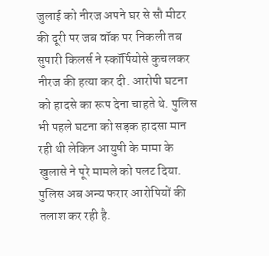जुलाई को नीरज अपने घर से सौ मीटर की दूरी पर जब वॉक पर निकली तब सुपारी किलर्स ने स्कॉर्पियोसे कुचलकर नीरज की हत्या कर दी. आरोपी घटना को हादसे का रूप देना चाहते थे. पुलिस भी पहले घटना को सड़क हादसा मान रही थी लेकिन आयुषी के मामा के खुलासे ने पूरे मामले को पलट दिया. पुलिस अब अन्य फरार आरोपियों की तलाश कर रही है.